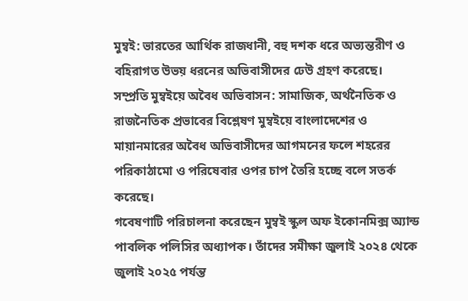মুম্বই: ভারতের আর্থিক রাজধানী, বহু দশক ধরে অভ্যন্তরীণ ও বহিরাগত উভয় ধরনের অভিবাসীদের ঢেউ গ্রহণ করেছে। সম্প্রতি মুম্বইয়ে অবৈধ অভিবাসন: সামাজিক, অর্থনৈতিক ও রাজনৈতিক প্রভাবের বিশ্লেষণ মুম্বইয়ে বাংলাদেশের ও মায়ানমারের অবৈধ অভিবাসীদের আগমনের ফলে শহরের পরিকাঠামো ও পরিষেবার ওপর চাপ তৈরি হচ্ছে বলে সতর্ক করেছে।
গবেষণাটি পরিচালনা করেছেন মুম্বই স্কুল অফ ইকোনমিক্স অ্যান্ড পাবলিক পলিসির অধ্যাপক। তাঁদের সমীক্ষা জুলাই ২০২৪ থেকে জুলাই ২০২৫ পর্যন্ত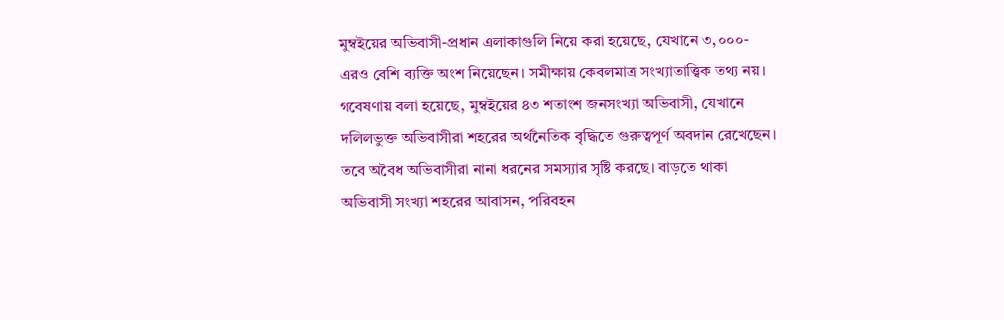মুম্বইয়ের অভিবাসী-প্রধান এলাকাগুলি নিয়ে করা হয়েছে, যেখানে ৩,০০০-এরও বেশি ব্যক্তি অংশ নিয়েছেন। সমীক্ষায় কেবলমাত্র সংখ্যাতাত্ত্বিক তথ্য নয়।
গবেষণায় বলা হয়েছে, মুম্বইয়ের ৪৩ শতাংশ জনসংখ্যা অভিবাসী, যেখানে দলিলভুক্ত অভিবাসীরা শহরের অর্থনৈতিক বৃদ্ধিতে গুরুত্বপূর্ণ অবদান রেখেছেন। তবে অবৈধ অভিবাসীরা নানা ধরনের সমস্যার সৃষ্টি করছে। বাড়তে থাকা অভিবাসী সংখ্যা শহরের আবাসন, পরিবহন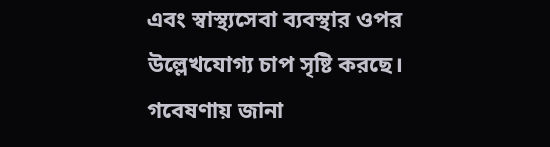এবং স্বাস্থ্যসেবা ব্যবস্থার ওপর উল্লেখযোগ্য চাপ সৃষ্টি করছে। গবেষণায় জানা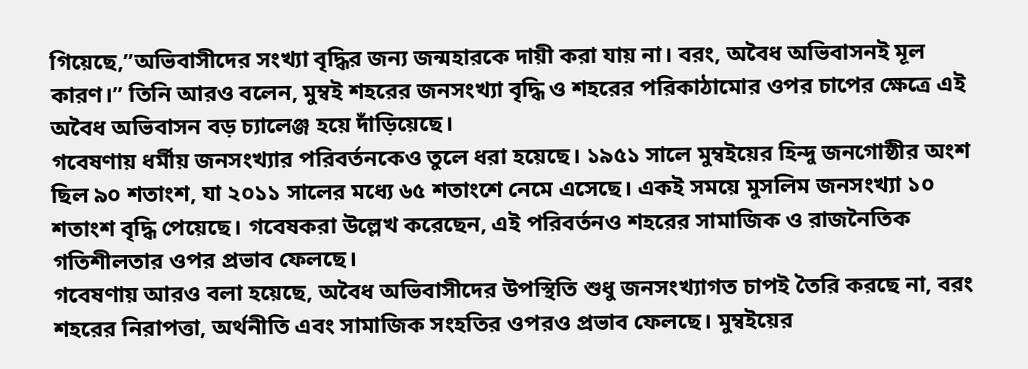গিয়েছে,”অভিবাসীদের সংখ্যা বৃদ্ধির জন্য জন্মহারকে দায়ী করা যায় না। বরং, অবৈধ অভিবাসনই মূল কারণ।” তিনি আরও বলেন, মুম্বই শহরের জনসংখ্যা বৃদ্ধি ও শহরের পরিকাঠামোর ওপর চাপের ক্ষেত্রে এই অবৈধ অভিবাসন বড় চ্যালেঞ্জ হয়ে দাঁড়িয়েছে।
গবেষণায় ধর্মীয় জনসংখ্যার পরিবর্তনকেও তুলে ধরা হয়েছে। ১৯৫১ সালে মুম্বইয়ের হিন্দু জনগোষ্ঠীর অংশ ছিল ৯০ শতাংশ, যা ২০১১ সালের মধ্যে ৬৫ শতাংশে নেমে এসেছে। একই সময়ে মুসলিম জনসংখ্যা ১০ শতাংশ বৃদ্ধি পেয়েছে। গবেষকরা উল্লেখ করেছেন, এই পরিবর্তনও শহরের সামাজিক ও রাজনৈতিক গতিশীলতার ওপর প্রভাব ফেলছে।
গবেষণায় আরও বলা হয়েছে, অবৈধ অভিবাসীদের উপস্থিতি শুধু জনসংখ্যাগত চাপই তৈরি করছে না, বরং শহরের নিরাপত্তা, অর্থনীতি এবং সামাজিক সংহতির ওপরও প্রভাব ফেলছে। মুম্বইয়ের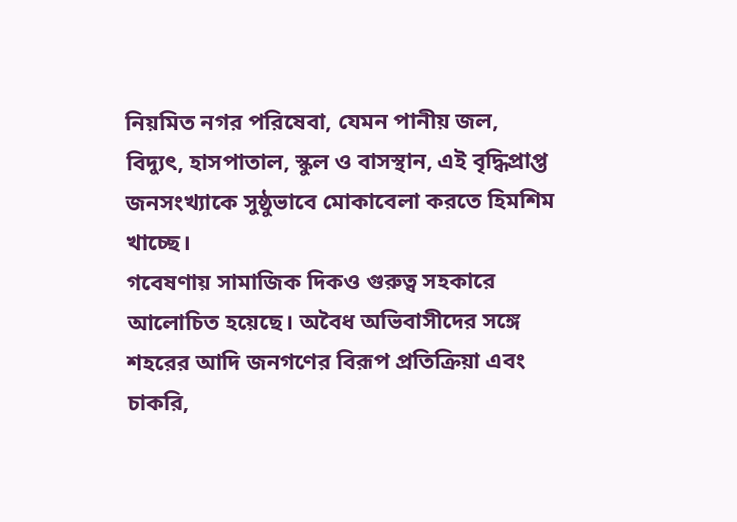নিয়মিত নগর পরিষেবা, যেমন পানীয় জল, বিদ্যুৎ, হাসপাতাল, স্কুল ও বাসস্থান, এই বৃদ্ধিপ্রাপ্ত জনসংখ্যাকে সুষ্ঠুভাবে মোকাবেলা করতে হিমশিম খাচ্ছে।
গবেষণায় সামাজিক দিকও গুরুত্ব সহকারে আলোচিত হয়েছে। অবৈধ অভিবাসীদের সঙ্গে শহরের আদি জনগণের বিরূপ প্রতিক্রিয়া এবং চাকরি,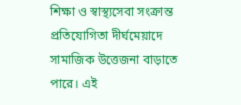শিক্ষা ও স্বাস্থ্যসেবা সংক্রান্ত প্রতিযোগিতা দীর্ঘমেয়াদে সামাজিক উত্তেজনা বাড়াতে পারে। এই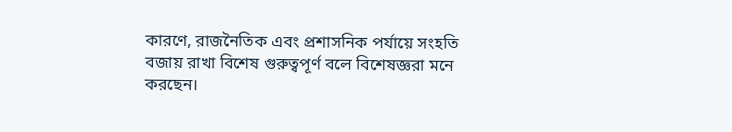কারণে, রাজনৈতিক এবং প্রশাসনিক পর্যায়ে সংহতি বজায় রাখা বিশেষ গুরুত্বপূর্ণ বলে বিশেষজ্ঞরা মনে করছেন।